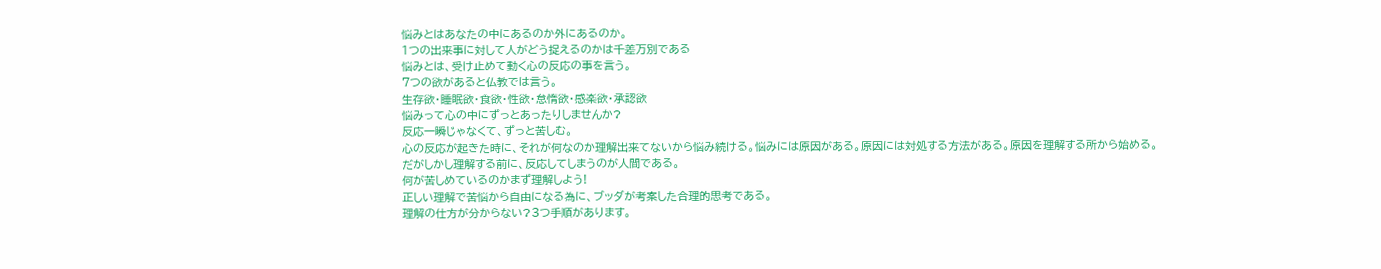悩みとはあなたの中にあるのか外にあるのか。
1つの出来事に対して人がどう捉えるのかは千差万別である
悩みとは、受け止めて動く心の反応の事を言う。
7つの欲があると仏教では言う。
生存欲・睡眠欲・食欲・性欲・怠惰欲・感楽欲・承認欲
悩みって心の中にずっとあったりしませんか?
反応一瞬じゃなくて、ずっと苦しむ。
心の反応が起きた時に、それが何なのか理解出来てないから悩み続ける。悩みには原因がある。原因には対処する方法がある。原因を理解する所から始める。
だがしかし理解する前に、反応してしまうのが人間である。
何が苦しめているのかまず理解しよう!
正しい理解で苦悩から自由になる為に、ブッダが考案した合理的思考である。
理解の仕方が分からない?3つ手順があります。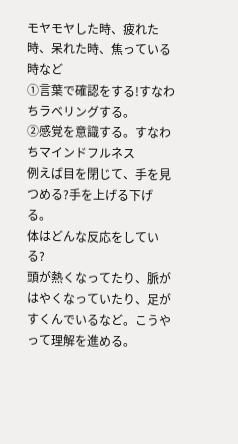モヤモヤした時、疲れた時、呆れた時、焦っている時など
①言葉で確認をする!すなわちラベリングする。
②感覚を意識する。すなわちマインドフルネス
例えば目を閉じて、手を見つめる?手を上げる下げる。
体はどんな反応をしている?
頭が熱くなってたり、脈がはやくなっていたり、足がすくんでいるなど。こうやって理解を進める。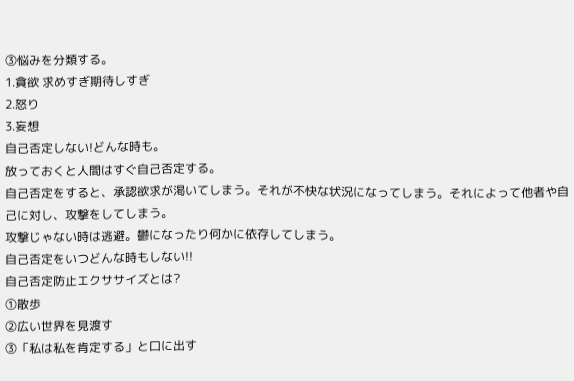③悩みを分類する。
1.貪欲 求めすぎ期待しすぎ
2.怒り
3.妄想
自己否定しない!どんな時も。
放っておくと人間はすぐ自己否定する。
自己否定をすると、承認欲求が渇いてしまう。それが不快な状況になってしまう。それによって他者や自己に対し、攻撃をしてしまう。
攻撃じゃない時は逃避。鬱になったり何かに依存してしまう。
自己否定をいつどんな時もしない!!
自己否定防止エクササイズとは?
①散歩
②広い世界を見渡す
③「私は私を肯定する」と口に出す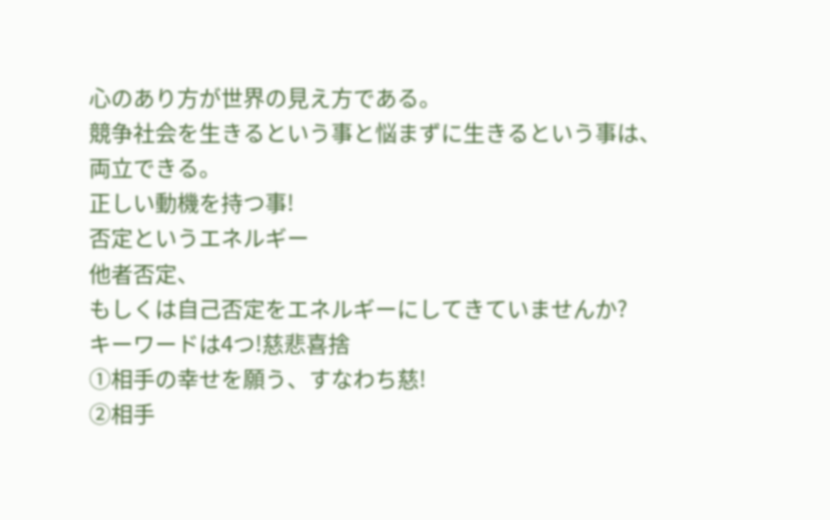心のあり方が世界の見え方である。
競争社会を生きるという事と悩まずに生きるという事は、
両立できる。
正しい動機を持つ事!
否定というエネルギー
他者否定、
もしくは自己否定をエネルギーにしてきていませんか?
キーワードは4つ!慈悲喜捨
①相手の幸せを願う、すなわち慈!
②相手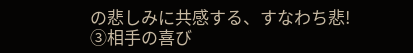の悲しみに共感する、すなわち悲!
③相手の喜び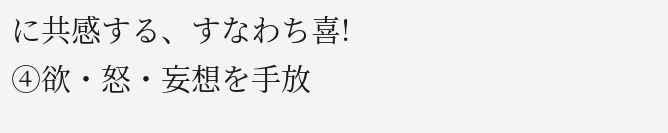に共感する、すなわち喜!
④欲・怒・妄想を手放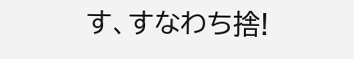す、すなわち捨!